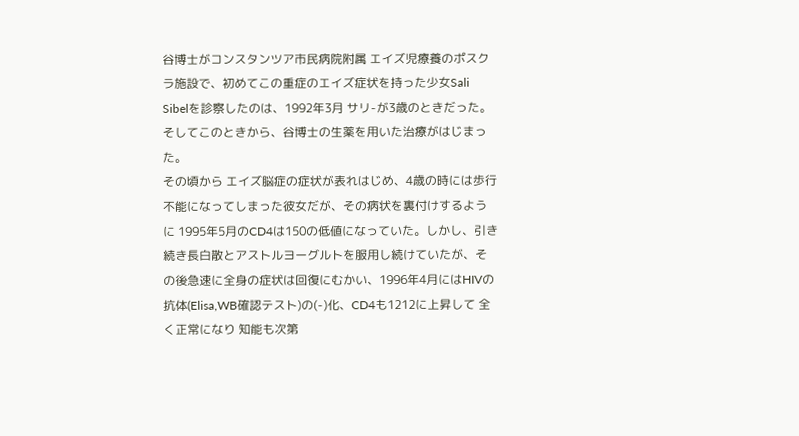谷博士がコンスタンツア市民病院附属 エイズ児療養のポスクラ施設で、初めてこの重症のエイズ症状を持った少女Sali Sibelを診察したのは、1992年3月 サリ-が3歳のときだった。 そしてこのときから、谷博士の生薬を用いた治療がはじまった。
その頃から エイズ脳症の症状が表れはじめ、4歳の時には歩行不能になってしまった彼女だが、その病状を裏付けするように 1995年5月のCD4は150の低値になっていた。しかし、引き続き長白散とアストルヨーグルトを服用し続けていたが、その後急速に全身の症状は回復にむかい、1996年4月にはHIVの抗体(Elisa,WB確認テスト)の(-)化、CD4も1212に上昇して 全く正常になり 知能も次第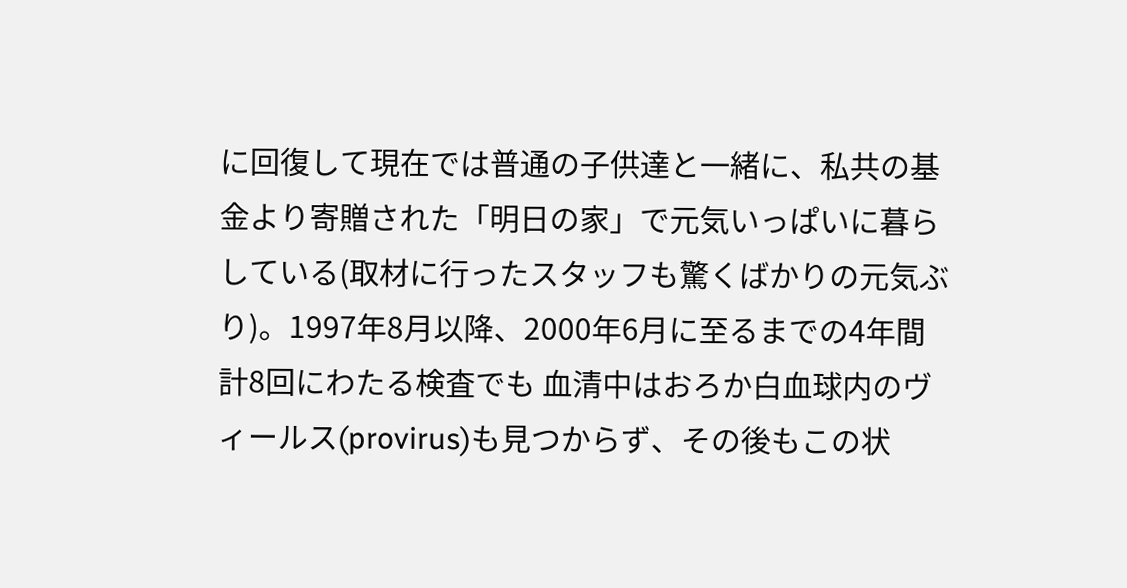に回復して現在では普通の子供達と一緒に、私共の基金より寄贈された「明日の家」で元気いっぱいに暮らしている(取材に行ったスタッフも驚くばかりの元気ぶり)。1997年8月以降、2000年6月に至るまでの4年間計8回にわたる検査でも 血清中はおろか白血球内のヴィールス(provirus)も見つからず、その後もこの状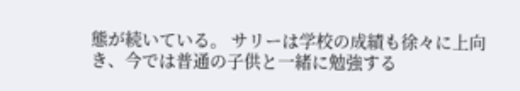態が続いている。 サリーは学校の成績も徐々に上向き、今では普通の子供と一緒に勉強する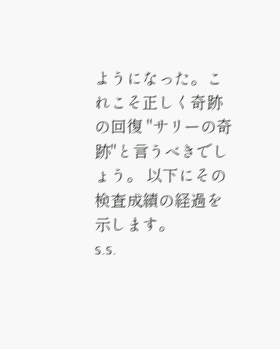ようになった。これこそ正しく奇跡の回復 "サリーの奇跡"と言うべきでしょう。 以下にその検査成績の経過を示します。
s.s.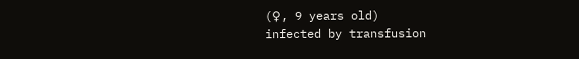(♀, 9 years old)
infected by transfusion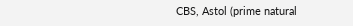CBS, Astol (prime natural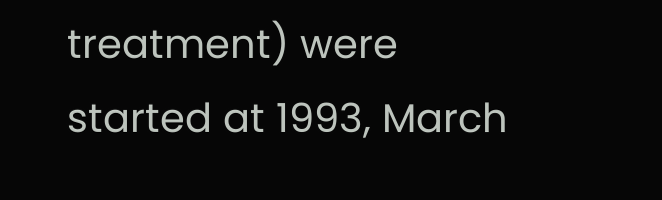treatment) were started at 1993, March